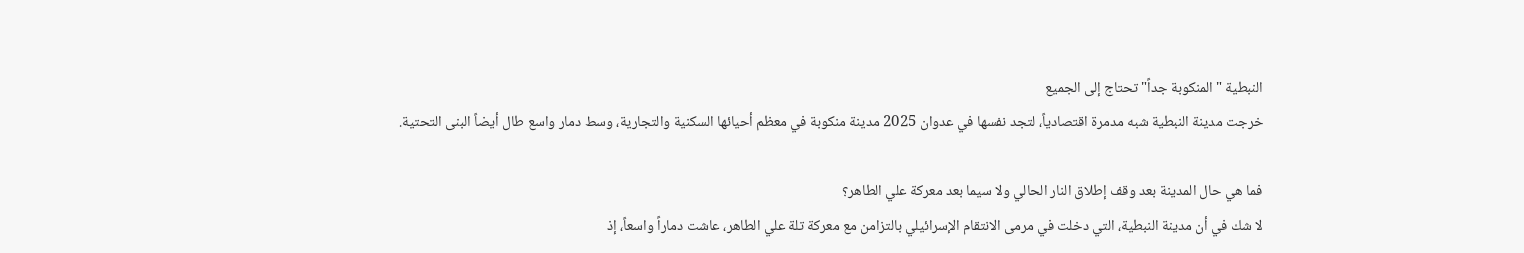النبطية "المنكوبة جداً" تحتاج إلى الجميع
خرجت مدينة النبطية شبه مدمرة اقتصادياً، لتجد نفسها في عدوان 2025 مدينة منكوبة في معظم أحيائها السكنية والتجارية، وسط دمار واسع طال أيضاً البنى التحتية.

فما هي حال المدينة بعد وقف إطلاق النار الحالي ولا سيما بعد معركة علي الطاهر؟
لا شك في أن مدينة النبطية، التي دخلت في مرمى الانتقام الإسرائيلي بالتزامن مع معركة تلة علي الطاهر، عاشت دماراً واسعاً، إذ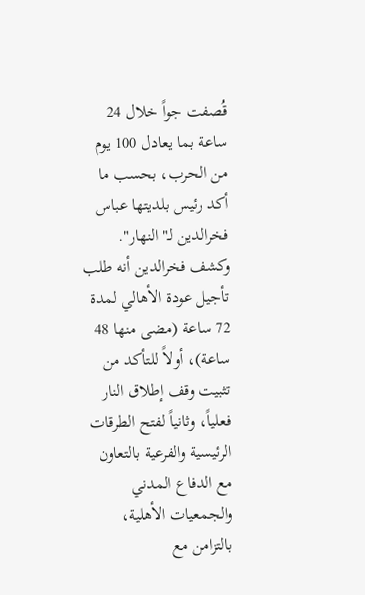قُصفت جواً خلال 24 ساعة بما يعادل 100 يوم من الحرب، بحسب ما أكد رئيس بلديتها عباس فخرالدين لـ"النهار".
وكشف فخرالدين أنه طلب تأجيل عودة الأهالي لمدة 72 ساعة (مضى منها 48 ساعة)، أولاً للتأكد من تثبيت وقف إطلاق النار فعلياً، وثانياً لفتح الطرقات الرئيسية والفرعية بالتعاون مع الدفاع المدني والجمعيات الأهلية، بالتزامن مع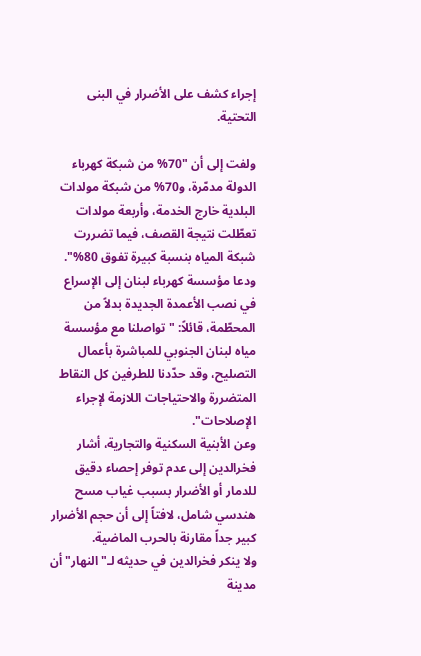إجراء كشف على الأضرار في البنى التحتية.

ولفت إلى أن "70% من شبكة كهرباء الدولة مدمّرة، و70% من شبكة مولدات البلدية خارج الخدمة، وأربعة مولدات تعطّلت نتيجة القصف، فيما تضررت شبكة المياه بنسبة كبيرة تفوق 80%".
ودعا مؤسسة كهرباء لبنان إلى الإسراع في نصب الأعمدة الجديدة بدلاً من المحطّمة، قائلاً: "تواصلنا مع مؤسسة مياه لبنان الجنوبي للمباشرة بأعمال التصليح، وقد حدّدنا للطرفين كل النقاط المتضررة والاحتياجات اللازمة لإجراء الإصلاحات".
وعن الأبنية السكنية والتجارية، أشار فخرالدين إلى عدم توفر إحصاء دقيق للدمار أو الأضرار بسبب غياب مسح هندسي شامل، لافتاً إلى أن حجم الأضرار كبير جداً مقارنة بالحرب الماضية.
ولا ينكر فخرالدين في حديثه لـ"النهار" أن مدينة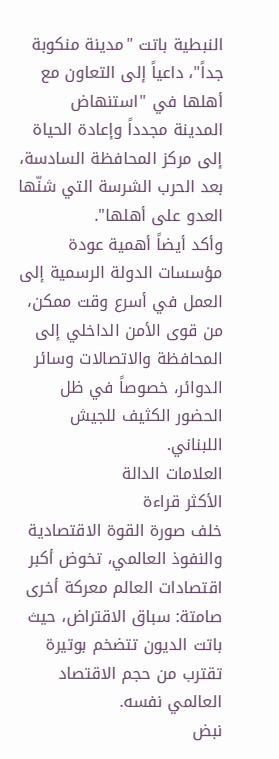النبطية باتت "مدينة منكوبة جداً"، داعياً إلى التعاون مع أهلها في "استنهاض المدينة مجدداً وإعادة الحياة إلى مركز المحافظة السادسة، بعد الحرب الشرسة التي شنّها العدو على أهلها".
وأكد أيضاً أهمية عودة مؤسسات الدولة الرسمية إلى العمل في أسرع وقت ممكن، من قوى الأمن الداخلي إلى المحافظة والاتصالات وسائر الدوائر، خصوصاً في ظل الحضور الكثيف للجيش اللبناني.
العلامات الدالة
الأكثر قراءة
خلف صورة القوة الاقتصادية والنفوذ العالمي، تخوض أكبر اقتصادات العالم معركة أخرى صامتة: سباق الاقتراض، حيث باتت الديون تتضخم بوتيرة تقترب من حجم الاقتصاد العالمي نفسه.
نبض